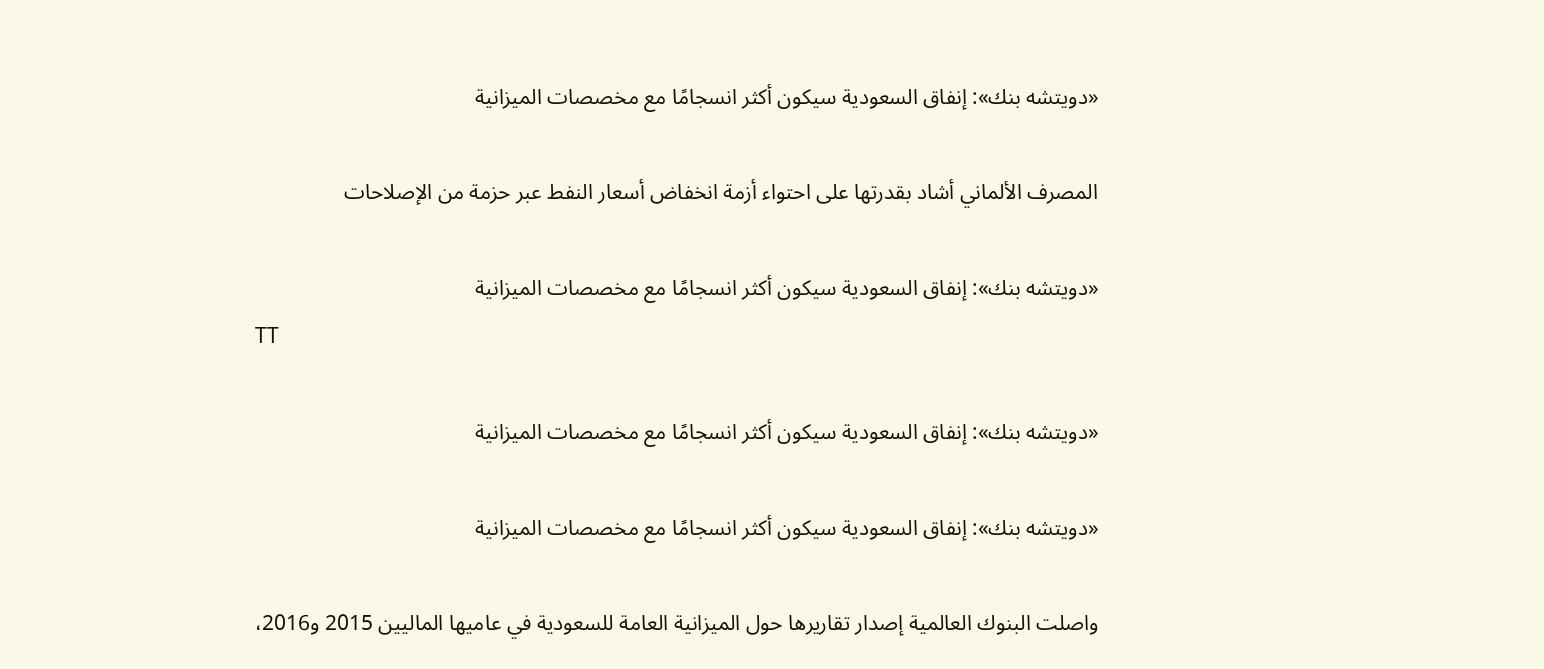«دويتشه بنك»: إنفاق السعودية سيكون أكثر انسجامًا مع مخصصات الميزانية

المصرف الألماني أشاد بقدرتها على احتواء أزمة انخفاض أسعار النفط عبر حزمة من الإصلاحات

«دويتشه بنك»: إنفاق السعودية سيكون أكثر انسجامًا مع مخصصات الميزانية
TT

«دويتشه بنك»: إنفاق السعودية سيكون أكثر انسجامًا مع مخصصات الميزانية

«دويتشه بنك»: إنفاق السعودية سيكون أكثر انسجامًا مع مخصصات الميزانية

واصلت البنوك العالمية إصدار تقاريرها حول الميزانية العامة للسعودية في عاميها الماليين 2015 و2016،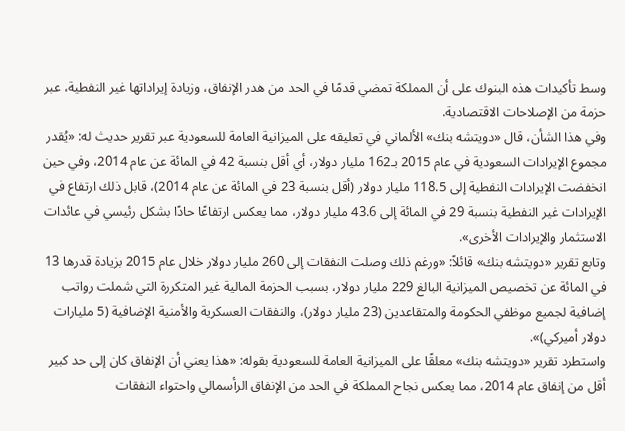وسط تأكيدات هذه البنوك على أن المملكة تمضي قدمًا في الحد من هدر الإنفاق، وزيادة إيراداتها غير النفطية، عبر حزمة من الإصلاحات الاقتصادية.
وفي هذا الشأن، قال «دويتشه بنك» الألماني في تعليقه على الميزانية العامة للسعودية عبر تقرير حديث له: «يُقدر مجموع الإيرادات السعودية في عام 2015 بـ162 مليار دولار، أي أقل بنسبة 42 في المائة عن عام 2014، وفي حين انخفضت الإيرادات النفطية إلى 118.5 مليار دولار (أقل بنسبة 23 في المائة عن عام 2014)، قابل ذلك ارتفاع في الإيرادات غير النفطية بنسبة 29 في المائة إلى 43.6 مليار دولار، مما يعكس ارتفاعًا حادًا بشكل رئيسي في عائدات الاستثمار والإيرادات الأخرى».
وتابع تقرير «دويتشه بنك» قائلاً: «ورغم ذلك وصلت النفقات إلى 260 مليار دولار خلال عام 2015 بزيادة قدرها 13 في المائة عن تخصيص الميزانية البالغ 229 مليار دولار، بسبب الحزمة المالية غير المتكررة التي شملت رواتب إضافية لجميع موظفي الحكومة والمتقاعدين (23 مليار دولار)، والنفقات العسكرية والأمنية الإضافية (5 مليارات دولار أميركي)».
واستطرد تقرير «دويتشه بنك» معلقًا على الميزانية العامة للسعودية بقوله: «هذا يعني أن الإنفاق كان إلى حد كبير أقل من إنفاق عام 2014، مما يعكس نجاح المملكة في الحد من الإنفاق الرأسمالي واحتواء النفقات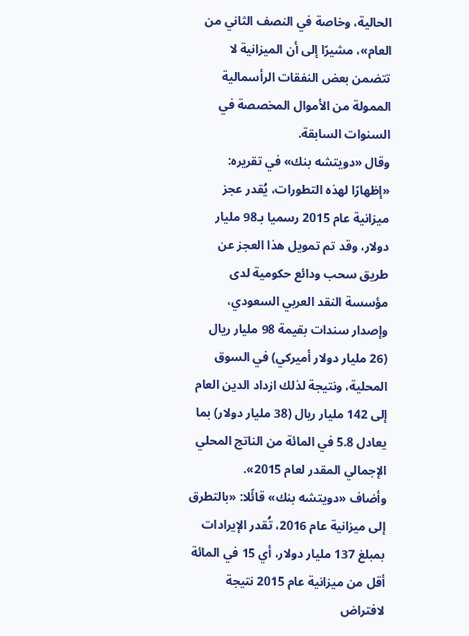الحالية، وخاصة في النصف الثاني من العام»، مشيرًا إلى أن الميزانية لا تتضمن بعض النفقات الرأسمالية الممولة من الأموال المخصصة في السنوات السابقة.
وقال «دويتشه بنك» في تقريره: «إظهارًا لهذه التطورات، يُقدر عجز ميزانية عام 2015 رسميا بـ98 مليار دولار، وقد تم تمويل هذا العجز عن طريق سحب ودائع حكومية لدى مؤسسة النقد العربي السعودي، وإصدار سندات بقيمة 98 مليار ريال (26 مليار دولار أميركي) في السوق المحلية، ونتيجة لذلك ازداد الدين العام إلى 142 مليار ريال (38 مليار دولار) بما يعادل 5.8 في المائة من الناتج المحلي الإجمالي المقدر لعام 2015».
وأضاف «دويتشه بنك» قائًلا: «بالتطرق إلى ميزانية عام 2016، تُقدر الإيرادات بمبلغ 137 مليار دولار، أي 15 في المائة أقل من ميزانية عام 2015 نتيجة لافتراض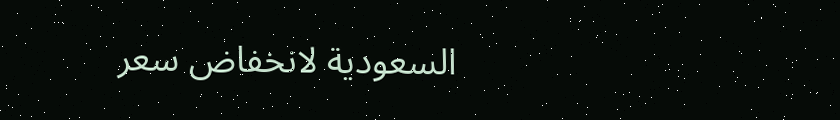السعودية لانخفاض سعر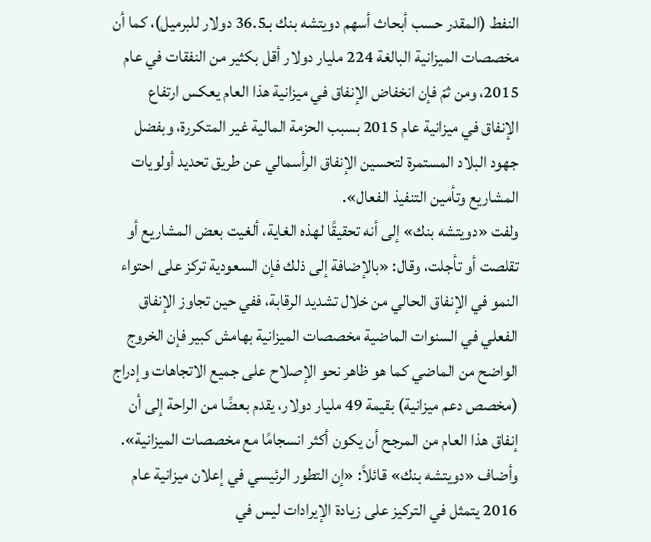النفط (المقدر حسب أبحاث أسهم دويتشه بنك بـ36.5 دولار للبرميل)، كما أن مخصصات الميزانية البالغة 224 مليار دولار أقل بكثير من النفقات في عام 2015، ومن ثمّ فإن انخفاض الإنفاق في ميزانية هذا العام يعكس ارتفاع الإنفاق في ميزانية عام 2015 بسبب الحزمة المالية غير المتكررة، وبفضل جهود البلاد المستمرة لتحسين الإنفاق الرأسمالي عن طريق تحديد أولويات المشاريع وتأمين التنفيذ الفعال».
ولفت «دويتشه بنك» إلى أنه تحقيقًا لهذه الغاية، ألغيت بعض المشاريع أو تقلصت أو تأجلت، وقال: «بالإضافة إلى ذلك فإن السعودية تركز على احتواء النمو في الإنفاق الحالي من خلال تشديد الرقابة، ففي حين تجاوز الإنفاق الفعلي في السنوات الماضية مخصصات الميزانية بهامش كبير فإن الخروج الواضح من الماضي كما هو ظاهر نحو الإصلاح على جميع الاتجاهات وإدراج (مخصص دعم ميزانية) بقيمة 49 مليار دولار، يقدم بعضًا من الراحة إلى أن إنفاق هذا العام من المرجح أن يكون أكثر انسجامًا مع مخصصات الميزانية».
وأضاف «دويتشه بنك» قائلاً: «إن التطور الرئيسي في إعلان ميزانية عام 2016 يتمثل في التركيز على زيادة الإيرادات ليس في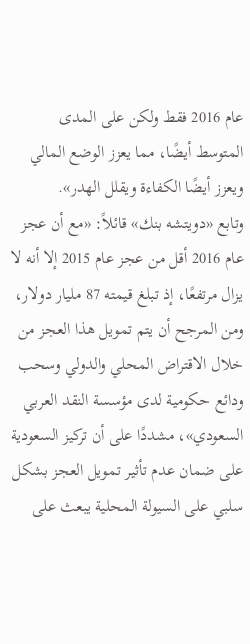عام 2016 فقط ولكن على المدى المتوسط أيضًا، مما يعزز الوضع المالي ويعزز أيضًا الكفاءة ويقلل الهدر».
وتابع «دويتشه بنك» قائلاً: «مع أن عجز عام 2016 أقل من عجز عام 2015 إلا أنه لا يزال مرتفعًا، إذ تبلغ قيمته 87 مليار دولار، ومن المرجح أن يتم تمويل هذا العجز من خلال الاقتراض المحلي والدولي وسحب ودائع حكومية لدى مؤسسة النقد العربي السعودي»، مشددًا على أن تركيز السعودية على ضمان عدم تأثير تمويل العجز بشكل سلبي على السيولة المحلية يبعث على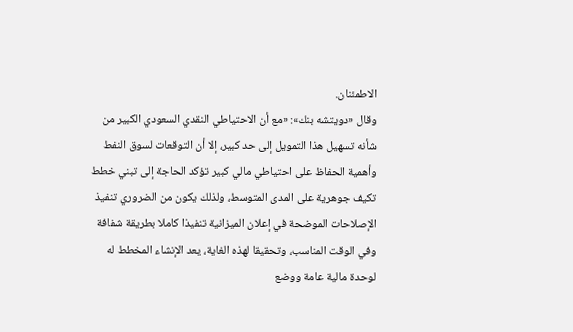الاطمئنان.
وقال «دويتشه بنك»: «مع أن الاحتياطي النقدي السعودي الكبير من شأنه تسهيل هذا التمويل إلى حد كبير، إلا أن التوقعات لسوق النفط وأهمية الحفاظ على احتياطي مالي كبير تؤكد الحاجة إلى تبني خطط تكيف جوهرية على المدى المتوسط، ولذلك يكون من الضروري تنفيذ الإصلاحات الموضحة في إعلان الميزانية تنفيذا كاملا بطريقة شفافة وفي الوقت المناسب، وتحقيقا لهذه الغاية، يعد الإنشاء المخطط له لوحدة مالية عامة ووضع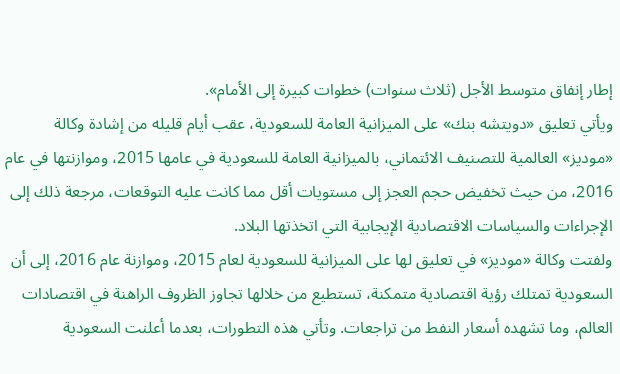إطار إنفاق متوسط الأجل (ثلاث سنوات) خطوات كبيرة إلى الأمام».
ويأتي تعليق «دويتشه بنك» على الميزانية العامة للسعودية، عقب أيام قليله من إشادة وكالة «موديز» العالمية للتصنيف الائتماني، بالميزانية العامة للسعودية في عامها 2015، وموازنتها في عام 2016، من حيث تخفيض حجم العجز إلى مستويات أقل مما كانت عليه التوقعات، مرجعة ذلك إلى الإجراءات والسياسات الاقتصادية الإيجابية التي اتخذتها البلاد.
ولفتت وكالة «موديز» في تعليق لها على الميزانية للسعودية لعام 2015، وموازنة عام 2016، إلى أن السعودية تمتلك رؤية اقتصادية متمكنة، تستطيع من خلالها تجاوز الظروف الراهنة في اقتصادات العالم، وما تشهده أسعار النفط من تراجعات. وتأتي هذه التطورات، بعدما أعلنت السعودية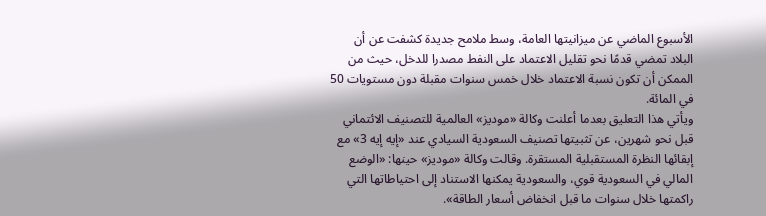الأسبوع الماضي عن ميزانيتها العامة، وسط ملامح جديدة كشفت عن أن البلاد تمضي قدمًا نحو تقليل الاعتماد على النفط مصدرا للدخل، حيث من الممكن أن تكون نسبة الاعتماد خلال خمس سنوات مقبلة دون مستويات 50 في المائة.
ويأتي هذا التعليق بعدما أعلنت وكالة «موديز» العالمية للتصنيف الائتماني قبل نحو شهرين، عن تثبيتها تصنيف السعودية السيادي عند «إيه إيه 3» مع إبقائها النظرة المستقبلية المستقرة. وقالت وكالة «موديز» حينها: «الوضع المالي في السعودية قوي، والسعودية يمكنها الاستناد إلى احتياطاتها التي راكمتها خلال سنوات ما قبل انخفاض أسعار الطاقة».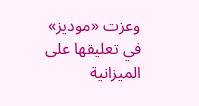وعزت «موديز» في تعليقها على الميزانية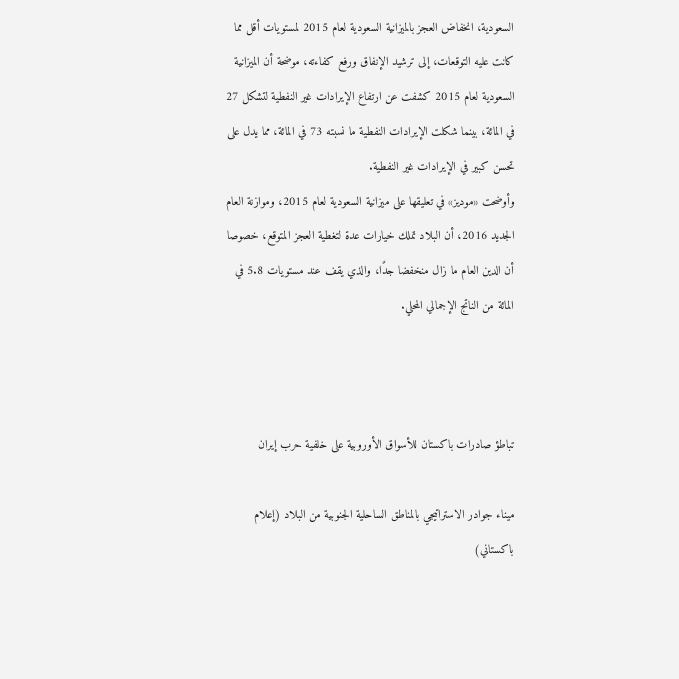السعودية، انخفاض العجز بالميزانية السعودية لعام 2015 لمستويات أقل مما كانت عليه التوقعات، إلى ترشيد الإنفاق ورفع كفاءته، موضحة أن الميزانية السعودية لعام 2015 كشفت عن ارتفاع الإيرادات غير النفطية لتشكل 27 في المائة، بينما شكلت الإيرادات النفطية ما نسبته 73 في المائة، مما يدل على تحسن كبير في الإيرادات غير النفطية.
وأوضحت «موديز» في تعليقها على ميزانية السعودية لعام 2015، وموازنة العام الجديد 2016، أن البلاد تملك خيارات عدة لتغطية العجز المتوقع، خصوصا أن الدين العام ما زال منخفضا جدًا، والذي يقف عند مستويات 5.8 في المائة من الناتج الإجمالي المحلي.



تباطؤ صادرات باكستان للأسواق الأوروبية على خلفية حرب إيران

ميناء جوادر الاستراتيجي بالمناطق الساحلية الجنوبية من البلاد (إعلام باكستاني)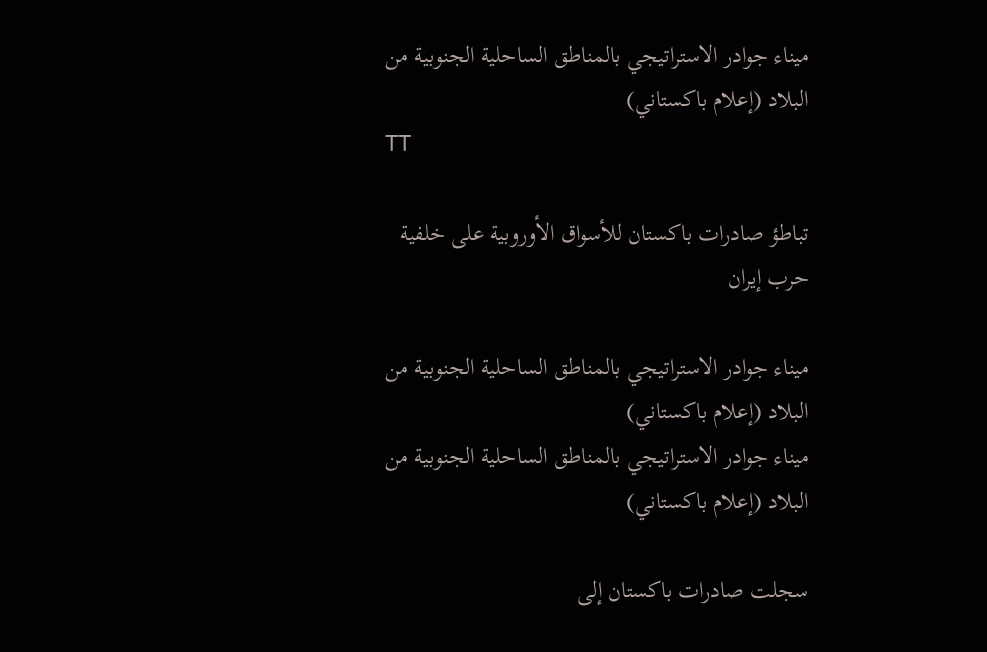ميناء جوادر الاستراتيجي بالمناطق الساحلية الجنوبية من البلاد (إعلام باكستاني)
TT

تباطؤ صادرات باكستان للأسواق الأوروبية على خلفية حرب إيران

ميناء جوادر الاستراتيجي بالمناطق الساحلية الجنوبية من البلاد (إعلام باكستاني)
ميناء جوادر الاستراتيجي بالمناطق الساحلية الجنوبية من البلاد (إعلام باكستاني)

سجلت صادرات باكستان إلى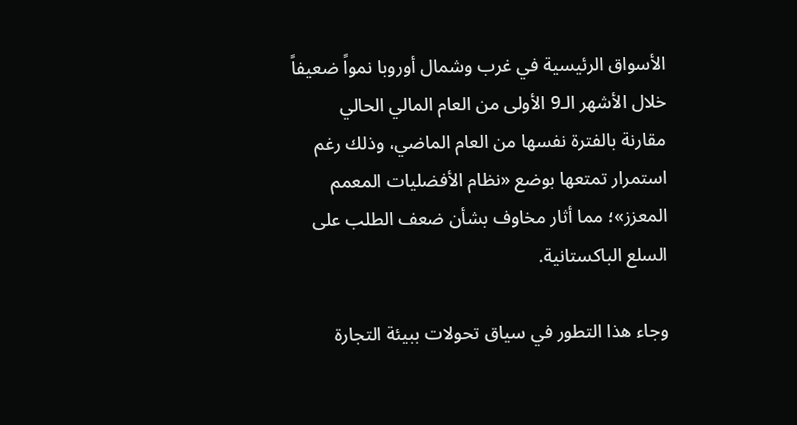الأسواق الرئيسية في غرب وشمال أوروبا نمواً ضعيفاً خلال الأشهر الـ9 الأولى من العام المالي الحالي مقارنة بالفترة نفسها من العام الماضي، وذلك رغم استمرار تمتعها بوضع «نظام الأفضليات المعمم المعزز»؛ مما أثار مخاوف بشأن ضعف الطلب على السلع الباكستانية.

وجاء هذا التطور في سياق تحولات ببيئة التجارة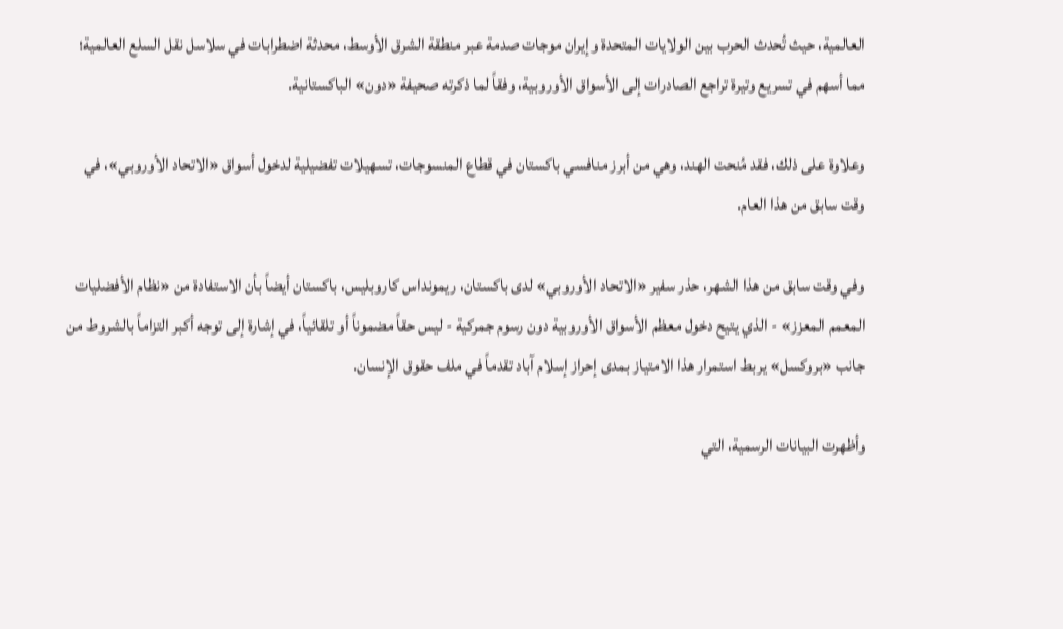العالمية، حيث تُحدث الحرب بين الولايات المتحدة وإيران موجات صدمة عبر منطقة الشرق الأوسط، محدثة اضطرابات في سلاسل نقل السلع العالمية؛ مما أسهم في تسريع وتيرة تراجع الصادرات إلى الأسواق الأوروبية، وفقاً لما ذكرته صحيفة «دون» الباكستانية.

وعلاوة على ذلك، فقد مُنحت الهند، وهي من أبرز منافسي باكستان في قطاع المنسوجات، تسهيلات تفضيلية لدخول أسواق «الاتحاد الأوروبي»، في وقت سابق من هذا العام.

وفي وقت سابق من هذا الشهر، حذر سفير «الاتحاد الأوروبي» لدى باكستان، ريمونداس كاروبليس، باكستان أيضاً بأن الاستفادة من «نظام الأفضليات المعمم المعزز» - الذي يتيح دخول معظم الأسواق الأوروبية دون رسوم جمركية - ليس حقاً مضموناً أو تلقائياً، في إشارة إلى توجه أكبر التزاماً بالشروط من جانب «بروكسل» يربط استمرار هذا الامتياز بمدى إحراز إسلام آباد تقدماً في ملف حقوق الإنسان.

وأظهرت البيانات الرسمية، التي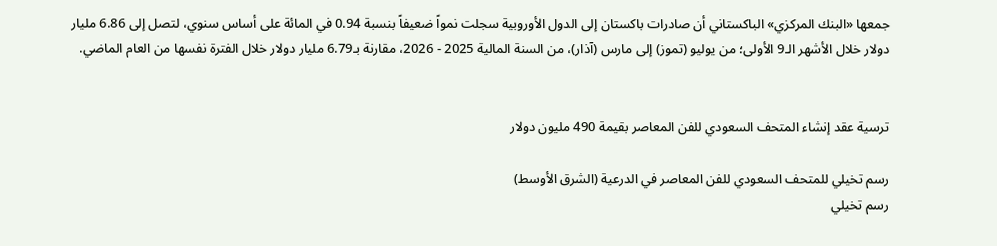جمعها «البنك المركزي» الباكستاني أن صادرات باكستان إلى الدول الأوروبية سجلت نمواً ضعيفاً بنسبة 0.94 في المائة على أساس سنوي، لتصل إلى 6.86 مليار دولار خلال الأشهر الـ9 الأولى؛ من يوليو (تموز) إلى مارس (آذار)، من السنة المالية 2025 - 2026، مقارنة بـ6.79 مليار دولار خلال الفترة نفسها من العام الماضي.


ترسية عقد إنشاء المتحف السعودي للفن المعاصر بقيمة 490 مليون دولار

رسم تخيلي للمتحف السعودي للفن المعاصر في الدرعية (الشرق الأوسط)
رسم تخيلي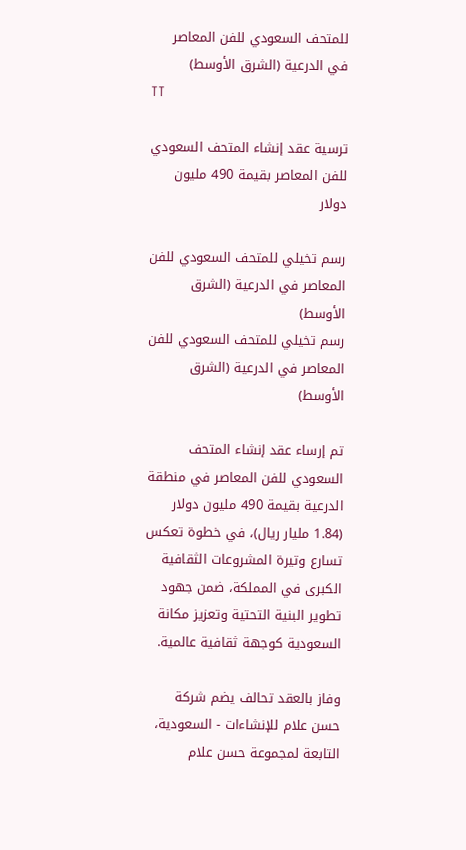للمتحف السعودي للفن المعاصر في الدرعية (الشرق الأوسط)
TT

ترسية عقد إنشاء المتحف السعودي للفن المعاصر بقيمة 490 مليون دولار

رسم تخيلي للمتحف السعودي للفن المعاصر في الدرعية (الشرق الأوسط)
رسم تخيلي للمتحف السعودي للفن المعاصر في الدرعية (الشرق الأوسط)

تم إرساء عقد إنشاء المتحف السعودي للفن المعاصر في منطقة الدرعية بقيمة 490 مليون دولار (1.84 مليار ريال)، في خطوة تعكس تسارع وتيرة المشروعات الثقافية الكبرى في المملكة، ضمن جهود تطوير البنية التحتية وتعزيز مكانة السعودية كوجهة ثقافية عالمية.

وفاز بالعقد تحالف يضم شركة حسن علام للإنشاءات - السعودية، التابعة لمجموعة حسن علام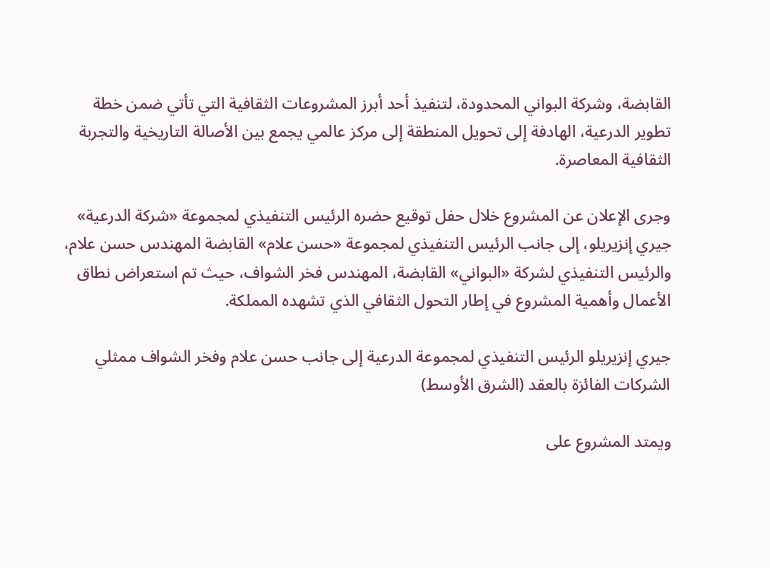القابضة، وشركة البواني المحدودة، لتنفيذ أحد أبرز المشروعات الثقافية التي تأتي ضمن خطة تطوير الدرعية، الهادفة إلى تحويل المنطقة إلى مركز عالمي يجمع بين الأصالة التاريخية والتجربة الثقافية المعاصرة.

وجرى الإعلان عن المشروع خلال حفل توقيع حضره الرئيس التنفيذي لمجموعة «شركة الدرعية» جيري إنزيريلو، إلى جانب الرئيس التنفيذي لمجموعة «حسن علام» القابضة المهندس حسن علام، والرئيس التنفيذي لشركة «البواني» القابضة، المهندس فخر الشواف، حيث تم استعراض نطاق الأعمال وأهمية المشروع في إطار التحول الثقافي الذي تشهده المملكة.

جيري إنزيريلو الرئيس التنفيذي لمجموعة الدرعية إلى جانب حسن علام وفخر الشواف ممثلي الشركات الفائزة بالعقد (الشرق الأوسط)

ويمتد المشروع على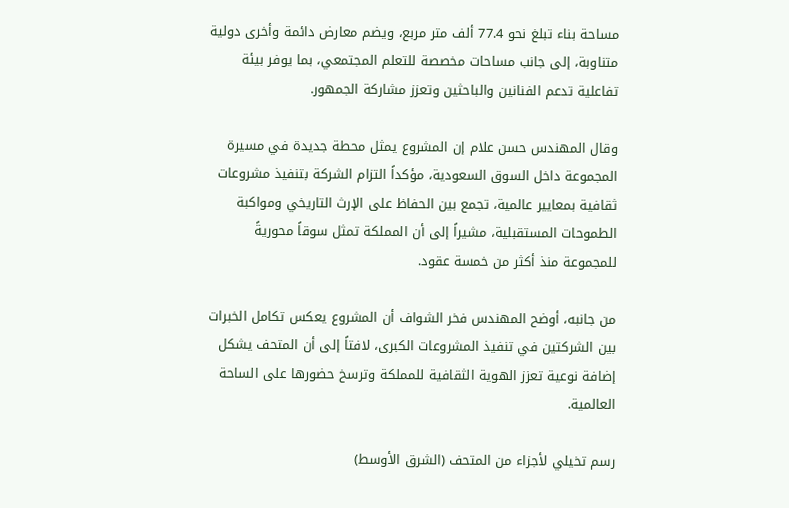مساحة بناء تبلغ نحو 77.4 ألف متر مربع، ويضم معارض دائمة وأخرى دولية متناوبة، إلى جانب مساحات مخصصة للتعلم المجتمعي، بما يوفر بيئة تفاعلية تدعم الفنانين والباحثين وتعزز مشاركة الجمهور.

وقال المهندس حسن علام إن المشروع يمثل محطة جديدة في مسيرة المجموعة داخل السوق السعودية، مؤكداً التزام الشركة بتنفيذ مشروعات ثقافية بمعايير عالمية، تجمع بين الحفاظ على الإرث التاريخي ومواكبة الطموحات المستقبلية، مشيراً إلى أن المملكة تمثل سوقاً محوريةً للمجموعة منذ أكثر من خمسة عقود.

من جانبه، أوضح المهندس فخر الشواف أن المشروع يعكس تكامل الخبرات بين الشركتين في تنفيذ المشروعات الكبرى، لافتاً إلى أن المتحف يشكل إضافة نوعية تعزز الهوية الثقافية للمملكة وترسخ حضورها على الساحة العالمية.

رسم تخيلي لأجزاء من المتحف (الشرق الأوسط)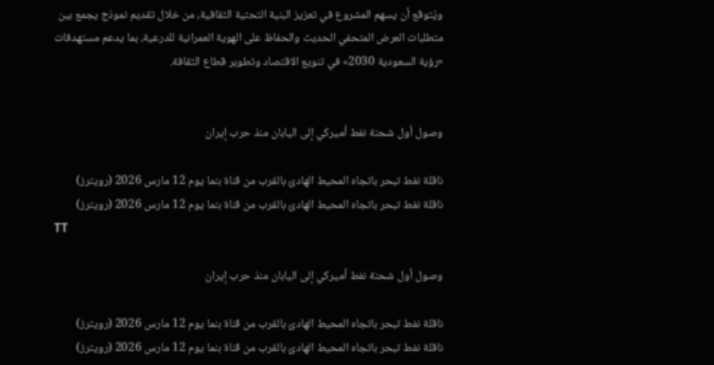ويُتوقع أن يسهم المشروع في تعزيز البنية التحتية الثقافية، من خلال تقديم نموذج يجمع بين متطلبات العرض المتحفي الحديث والحفاظ على الهوية العمرانية للدرعية، بما يدعم مستهدفات «رؤية السعودية 2030» في تنويع الاقتصاد وتطوير قطاع الثقافة.


وصول أول شحنة نفط أميركي إلى اليابان منذ حرب إيران

ناقلة نفط تبحر باتجاه المحيط الهادئ بالقرب من قناة بنما يوم 12 مارس 2026 (رويترز)
ناقلة نفط تبحر باتجاه المحيط الهادئ بالقرب من قناة بنما يوم 12 مارس 2026 (رويترز)
TT

وصول أول شحنة نفط أميركي إلى اليابان منذ حرب إيران

ناقلة نفط تبحر باتجاه المحيط الهادئ بالقرب من قناة بنما يوم 12 مارس 2026 (رويترز)
ناقلة نفط تبحر باتجاه المحيط الهادئ بالقرب من قناة بنما يوم 12 مارس 2026 (رويترز)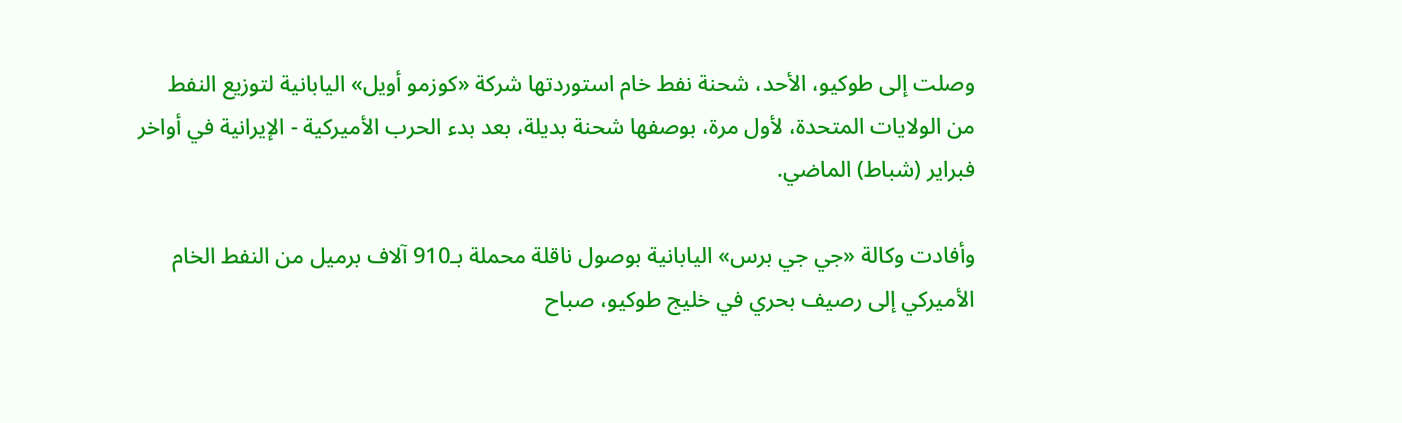وصلت إلى طوكيو، الأحد، شحنة نفط خام استوردتها شركة «كوزمو أويل» اليابانية لتوزيع النفط من الولايات المتحدة، لأول مرة، بوصفها شحنة بديلة، بعد بدء الحرب الأميركية - الإيرانية في أواخر فبراير (شباط) الماضي.

وأفادت وكالة «جي جي برس» اليابانية بوصول ناقلة محملة بـ910 آلاف برميل من النفط الخام الأميركي إلى رصيف بحري في خليج طوكيو، صباح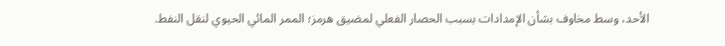الأحد، وسط مخاوف بشأن الإمدادات بسبب الحصار الفعلي لمضيق هرمز؛ الممر المائي الحيوي لنقل النفط.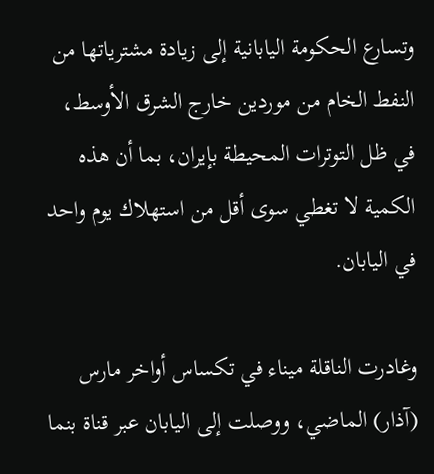وتسارع الحكومة اليابانية إلى زيادة مشترياتها من النفط الخام من موردين خارج الشرق الأوسط، في ظل التوترات المحيطة بإيران، بما أن هذه الكمية لا تغطي سوى أقل من استهلاك يوم واحد في اليابان.

وغادرت الناقلة ميناء في تكساس أواخر مارس (آذار) الماضي، ووصلت إلى اليابان عبر قناة بنما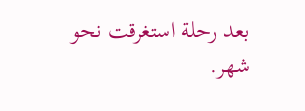بعد رحلة استغرقت نحو شهر.